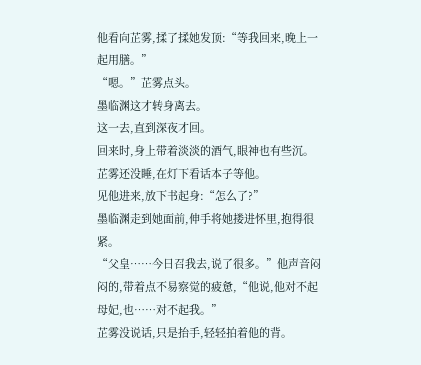他看向芷雾,揉了揉她发顶:“等我回来,晚上一起用膳。”
“嗯。”芷雾点头。
墨临渊这才转身离去。
这一去,直到深夜才回。
回来时,身上带着淡淡的酒气,眼神也有些沉。
芷雾还没睡,在灯下看话本子等他。
见他进来,放下书起身:“怎么了?”
墨临渊走到她面前,伸手将她搂进怀里,抱得很紧。
“父皇……今日召我去,说了很多。”他声音闷闷的,带着点不易察觉的疲惫,“他说,他对不起母妃,也……对不起我。”
芷雾没说话,只是抬手,轻轻拍着他的背。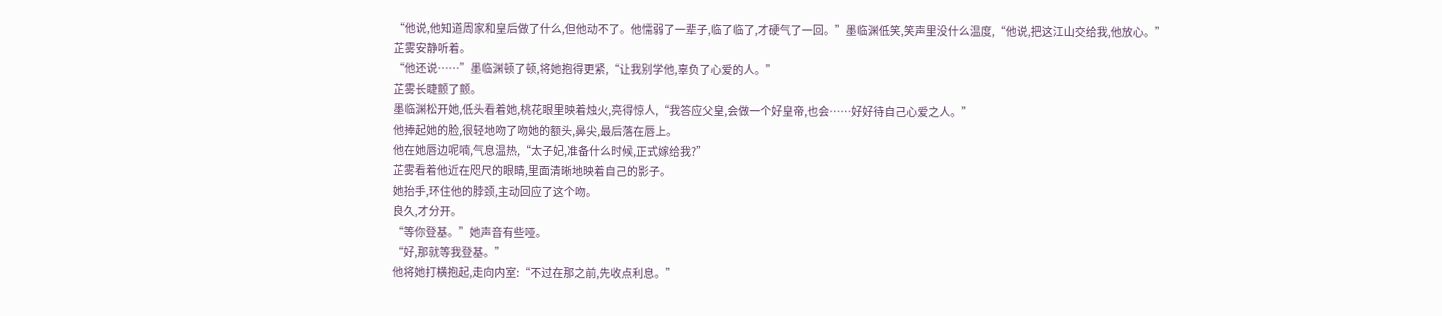“他说,他知道周家和皇后做了什么,但他动不了。他懦弱了一辈子,临了临了,才硬气了一回。”墨临渊低笑,笑声里没什么温度,“他说,把这江山交给我,他放心。”
芷雾安静听着。
“他还说……”墨临渊顿了顿,将她抱得更紧,“让我别学他,辜负了心爱的人。”
芷雾长睫颤了颤。
墨临渊松开她,低头看着她,桃花眼里映着烛火,亮得惊人,“我答应父皇,会做一个好皇帝,也会……好好待自己心爱之人。”
他捧起她的脸,很轻地吻了吻她的额头,鼻尖,最后落在唇上。
他在她唇边呢喃,气息温热,“太子妃,准备什么时候,正式嫁给我?”
芷雾看着他近在咫尺的眼睛,里面清晰地映着自己的影子。
她抬手,环住他的脖颈,主动回应了这个吻。
良久,才分开。
“等你登基。”她声音有些哑。
“好,那就等我登基。”
他将她打横抱起,走向内室:“不过在那之前,先收点利息。”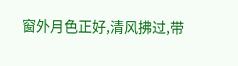窗外月色正好,清风拂过,带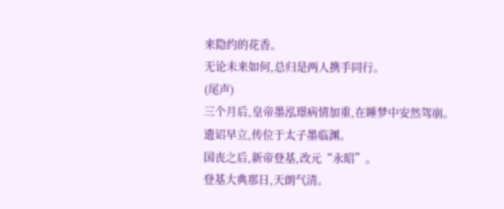来隐约的花香。
无论未来如何,总归是两人携手同行。
(尾声)
三个月后,皇帝墨泓璟病情加重,在睡梦中安然驾崩。
遗诏早立,传位于太子墨临渊。
国丧之后,新帝登基,改元“永昭”。
登基大典那日,天朗气清。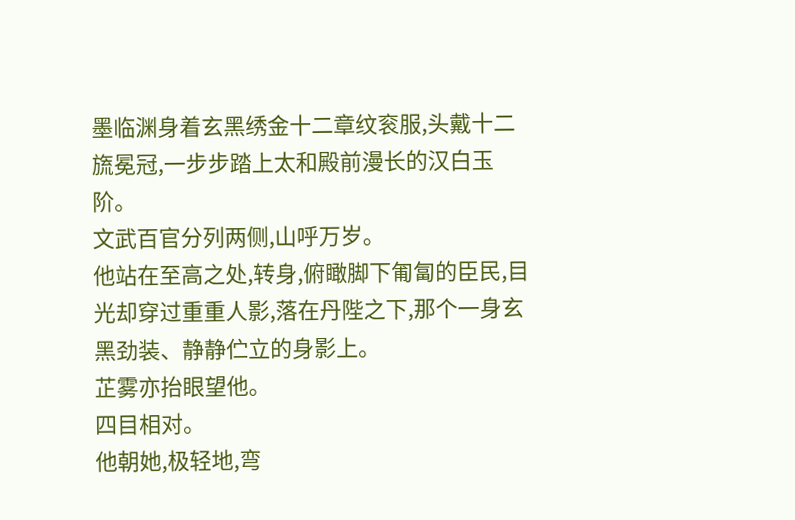墨临渊身着玄黑绣金十二章纹衮服,头戴十二旒冕冠,一步步踏上太和殿前漫长的汉白玉阶。
文武百官分列两侧,山呼万岁。
他站在至高之处,转身,俯瞰脚下匍匐的臣民,目光却穿过重重人影,落在丹陛之下,那个一身玄黑劲装、静静伫立的身影上。
芷雾亦抬眼望他。
四目相对。
他朝她,极轻地,弯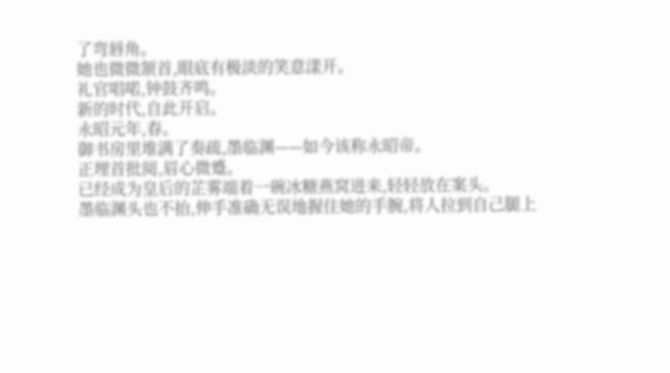了弯唇角。
她也微微颔首,眼底有极淡的笑意漾开。
礼官唱喏,钟鼓齐鸣。
新的时代,自此开启。
永昭元年,春。
御书房里堆满了奏疏,墨临渊——如今该称永昭帝。
正埋首批阅,眉心微蹙。
已经成为皇后的芷雾端着一碗冰糖燕窝进来,轻轻放在案头。
墨临渊头也不抬,伸手准确无误地握住她的手腕,将人拉到自己腿上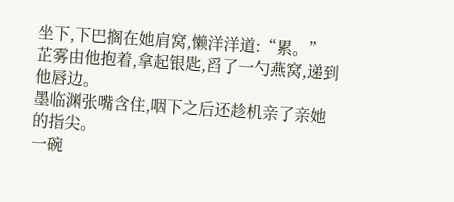坐下,下巴搁在她肩窝,懒洋洋道:“累。”
芷雾由他抱着,拿起银匙,舀了一勺燕窝,递到他唇边。
墨临渊张嘴含住,咽下之后还趁机亲了亲她的指尖。
一碗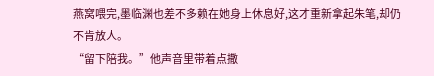燕窝喂完,墨临渊也差不多赖在她身上休息好,这才重新拿起朱笔,却仍不肯放人。
“留下陪我。”他声音里带着点撒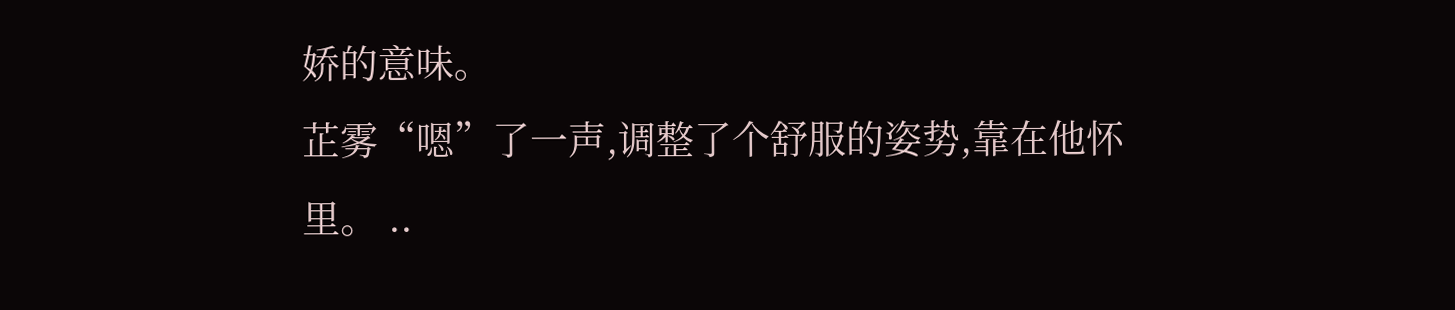娇的意味。
芷雾“嗯”了一声,调整了个舒服的姿势,靠在他怀里。 ..